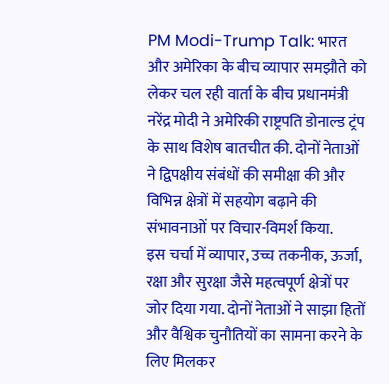PM Modi-Trump Talk: भारत और अमेरिका के बीच व्यापार समझौते को लेकर चल रही वार्ता के बीच प्रधानमंत्री नरेंद्र मोदी ने अमेरिकी राष्ट्रपति डोनाल्ड ट्रंप के साथ विशेष बातचीत की. दोनों नेताओं ने द्विपक्षीय संबंधों की समीक्षा की और विभिन्न क्षेत्रों में सहयोग बढ़ाने की संभावनाओं पर विचार-विमर्श किया.
इस चर्चा में व्यापार, उच्च तकनीक, ऊर्जा, रक्षा और सुरक्षा जैसे महत्वपूर्ण क्षेत्रों पर जोर दिया गया. दोनों नेताओं ने साझा हितों और वैश्विक चुनौतियों का सामना करने के लिए मिलकर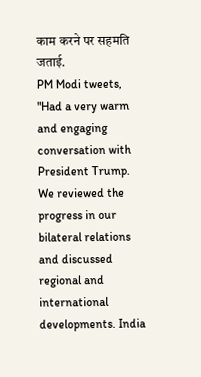काम करने पर सहमति जताई.
PM Modi tweets, "Had a very warm and engaging conversation with President Trump. We reviewed the progress in our bilateral relations and discussed regional and international developments. India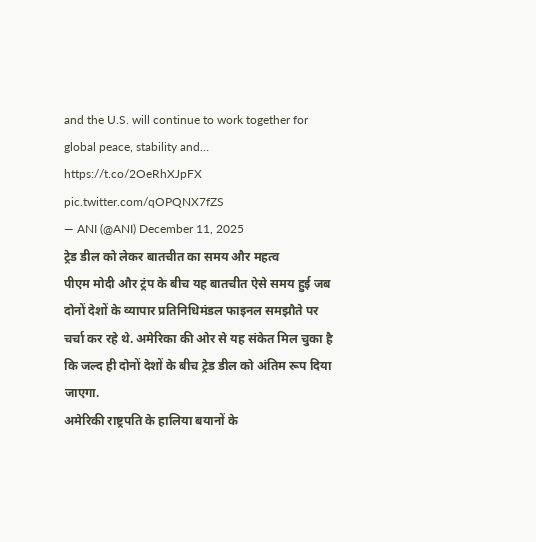and the U.S. will continue to work together for global peace, stability and… https://t.co/2OeRhXJpFX pic.twitter.com/qOPQNX7fZS
— ANI (@ANI) December 11, 2025
ट्रेड डील को लेकर बातचीत का समय और महत्व
पीएम मोदी और ट्रंप के बीच यह बातचीत ऐसे समय हुई जब दोनों देशों के व्यापार प्रतिनिधिमंडल फाइनल समझौते पर चर्चा कर रहे थे. अमेरिका की ओर से यह संकेत मिल चुका है कि जल्द ही दोनों देशों के बीच ट्रेड डील को अंतिम रूप दिया जाएगा.
अमेरिकी राष्ट्रपति के हालिया बयानों के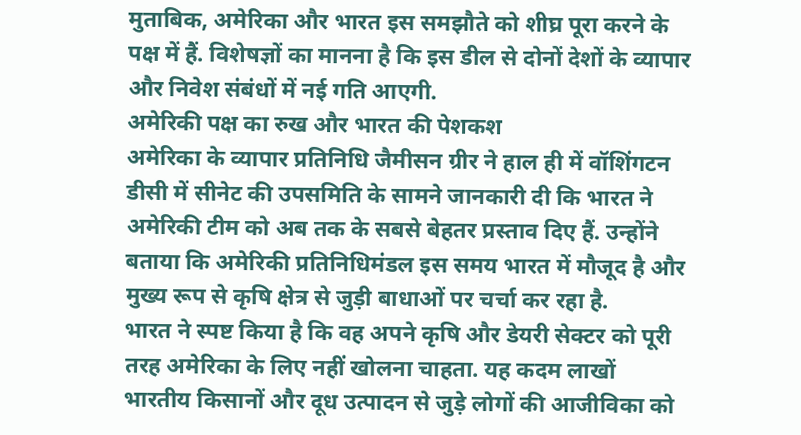मुताबिक, अमेरिका और भारत इस समझौते को शीघ्र पूरा करने के पक्ष में हैं. विशेषज्ञों का मानना है कि इस डील से दोनों देशों के व्यापार और निवेश संबंधों में नई गति आएगी.
अमेरिकी पक्ष का रुख और भारत की पेशकश
अमेरिका के व्यापार प्रतिनिधि जैमीसन ग्रीर ने हाल ही में वॉशिंगटन डीसी में सीनेट की उपसमिति के सामने जानकारी दी कि भारत ने अमेरिकी टीम को अब तक के सबसे बेहतर प्रस्ताव दिए हैं. उन्होंने बताया कि अमेरिकी प्रतिनिधिमंडल इस समय भारत में मौजूद है और मुख्य रूप से कृषि क्षेत्र से जुड़ी बाधाओं पर चर्चा कर रहा है.
भारत ने स्पष्ट किया है कि वह अपने कृषि और डेयरी सेक्टर को पूरी तरह अमेरिका के लिए नहीं खोलना चाहता. यह कदम लाखों भारतीय किसानों और दूध उत्पादन से जुड़े लोगों की आजीविका को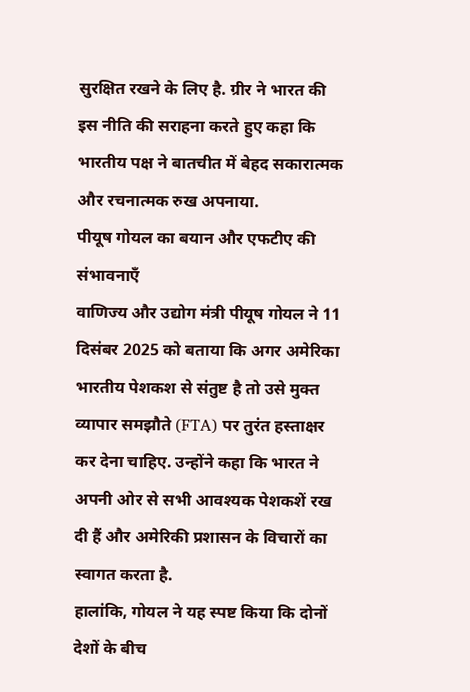सुरक्षित रखने के लिए है. ग्रीर ने भारत की इस नीति की सराहना करते हुए कहा कि भारतीय पक्ष ने बातचीत में बेहद सकारात्मक और रचनात्मक रुख अपनाया.
पीयूष गोयल का बयान और एफटीए की संभावनाएँ
वाणिज्य और उद्योग मंत्री पीयूष गोयल ने 11 दिसंबर 2025 को बताया कि अगर अमेरिका भारतीय पेशकश से संतुष्ट है तो उसे मुक्त व्यापार समझौते (FTA) पर तुरंत हस्ताक्षर कर देना चाहिए. उन्होंने कहा कि भारत ने अपनी ओर से सभी आवश्यक पेशकशें रख दी हैं और अमेरिकी प्रशासन के विचारों का स्वागत करता है.
हालांकि, गोयल ने यह स्पष्ट किया कि दोनों देशों के बीच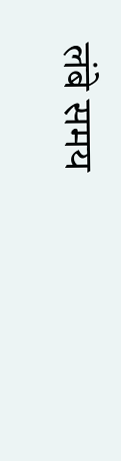लंबे समय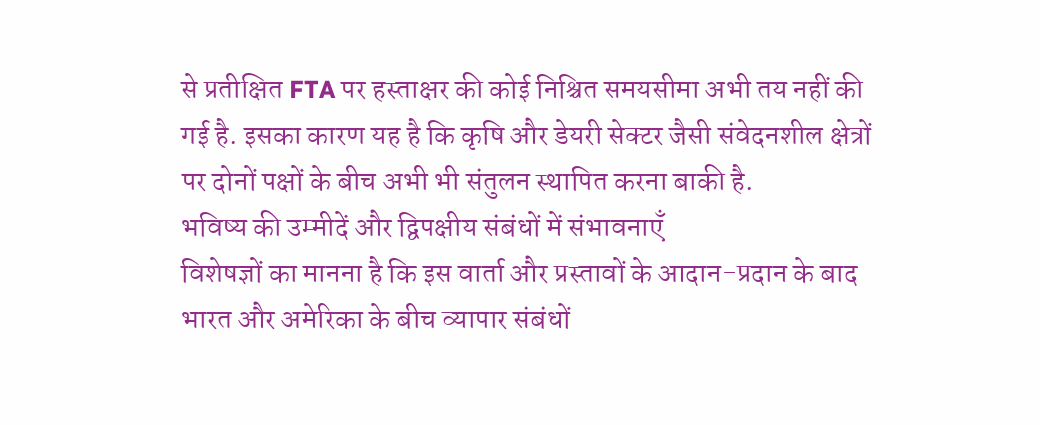से प्रतीक्षित FTA पर हस्ताक्षर की कोई निश्चित समयसीमा अभी तय नहीं की गई है. इसका कारण यह है कि कृषि और डेयरी सेक्टर जैसी संवेदनशील क्षेत्रों पर दोनों पक्षों के बीच अभी भी संतुलन स्थापित करना बाकी है.
भविष्य की उम्मीदें और द्विपक्षीय संबंधों में संभावनाएँ
विशेषज्ञों का मानना है कि इस वार्ता और प्रस्तावों के आदान-प्रदान के बाद भारत और अमेरिका के बीच व्यापार संबंधों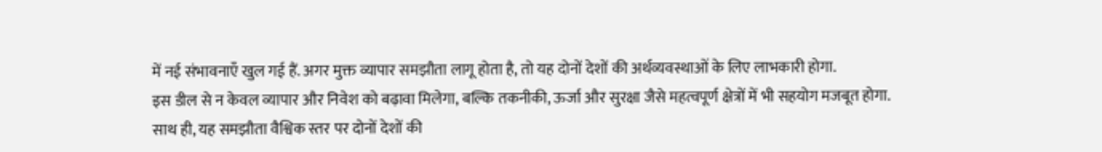में नई संभावनाएँ खुल गई हैं. अगर मुक्त व्यापार समझौता लागू होता है, तो यह दोनों देशों की अर्थव्यवस्थाओं के लिए लाभकारी होगा.
इस डील से न केवल व्यापार और निवेश को बढ़ावा मिलेगा, बल्कि तकनीकी, ऊर्जा और सुरक्षा जैसे महत्वपूर्ण क्षेत्रों में भी सहयोग मजबूत होगा. साथ ही, यह समझौता वैश्विक स्तर पर दोनों देशों की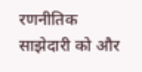रणनीतिक साझेदारी को और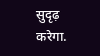सुदृढ़ करेगा.